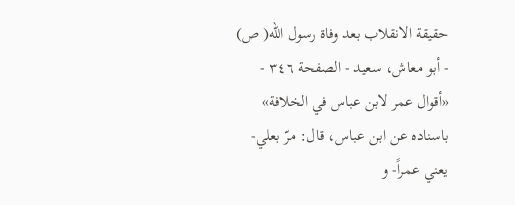حقيقة الانقلاب بعد وفاة رسول الله( ص) - أبو معاش، سعيد - الصفحة ٣٤٦ - «أقوال عمر لابن عباس في الخلافة»
باسناده عن ابن عباس، قال: مرّ بعلي- يعني عمراً- و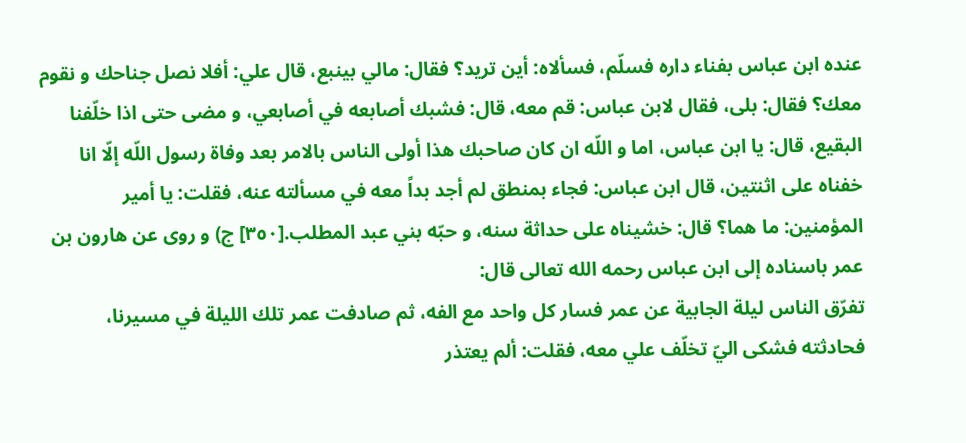عنده ابن عباس بفناء داره فسلّم، فسألاه: أين تريد؟ فقال: مالي بينبع، قال علي: أفلا نصل جناحك و نقوم معك؟ فقال: بلى، فقال لابن عباس: قم معه، قال: فشبك أصابعه في أصابعي، و مضى حتى اذا خلّفنا البقيع، قال: يا ابن عباس، اما و اللّه ان كان صاحبك هذا أولى الناس بالامر بعد وفاة رسول اللّه إلّا انا خفناه على اثنتين، قال ابن عباس: فجاء بمنطق لم أجد بداً معه في مسألته عنه، فقلت: يا أمير المؤمنين: ما هما؟ قال: خشيناه على حداثة سنه، و حبّه بني عبد المطلب.[٣٥٠] ج) و روى عن هارون بن عمر باسناده إلى ابن عباس رحمه الله تعالى قال:
تفرّق الناس ليلة الجابية عن عمر فسار كل واحد مع الفه، ثم صادفت عمر تلك الليلة في مسيرنا، فحادثته فشكى اليّ تخلّف علي معه، فقلت: ألم يعتذر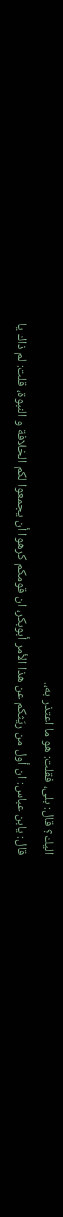اليك؟ قال: بلى، فقلت: هو ما اعتذر به،.
قال: يابن عباس: ان أول من ريّثكم عن هذا الأمر أبوبكر، ان قومكم كرهوا أن يجمعوا لكم الخلافة و النبوة، قلت: لم ذاك يا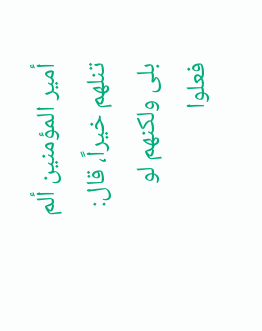أمير المؤمنين ألم تنلهم خيراً، قال: بلى ولكنهم لو فعلوا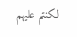لكنتم عليهم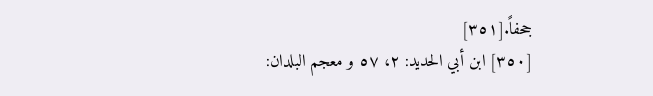جحفاً.[٣٥١]
[٣٥٠] ابن أبي الحديد: ٢، ٥٧ و معجم البلدان: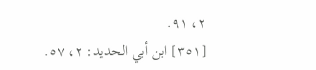٢، ٩١.
[٣٥١] ابن أبي الحديد: ٢، ٥٧.